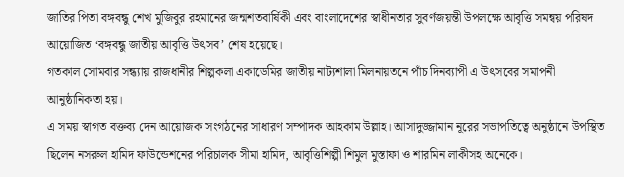জাতির পিতা বঙ্গবন্ধু শেখ মুজিবুর রহমানের জন্মশতবার্ষিকী এবং বাংলাদেশের স্বাধীনতার সুবর্ণজয়ন্তী উপলক্ষে আবৃত্তি সমন্বয় পরিষদ আয়োজিত ‘বঙ্গবন্ধু জাতীয় আবৃত্তি উৎসব’ শেষ হয়েছে।
গতকাল সোমবার সন্ধ্যায় রাজধানীর শিল্পকলা একাডেমির জাতীয় নাট্যশালা মিলনায়তনে পাঁচ দিনব্যাপী এ উৎসবের সমাপনী আনুষ্ঠানিকতা হয়।
এ সময় স্বাগত বক্তব্য দেন আয়োজক সংগঠনের সাধারণ সম্পাদক আহকাম উল্লাহ। আসাদুজ্জামান নূরের সভাপতিত্বে অনুষ্ঠানে উপস্থিত ছিলেন নসরুল হামিদ ফাউন্ডেশনের পরিচালক সীমা হামিদ, আবৃত্তিশিল্পী শিমুল মুস্তাফা ও শারমিন লাকীসহ অনেকে।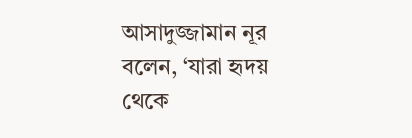আসাদুজ্জামান নূর বলেন, ‘যারা হৃদয় থেকে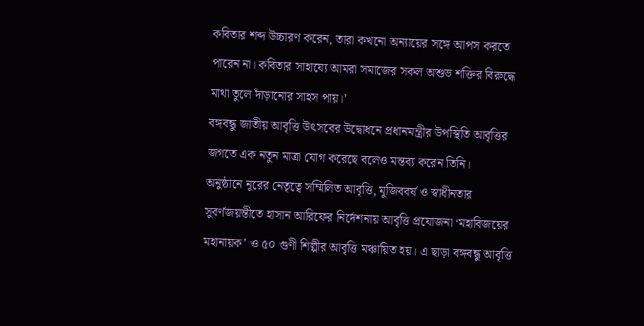কবিতার শব্দ উচ্চারণ করেন, তারা কখনো অন্যায়ের সঙ্গে আপস করতে পারেন না। কবিতার সাহায্যে আমরা সমাজের সকল অশুভ শক্তির বিরুদ্ধে মাথা তুলে দাঁড়ানোর সাহস পায়।’
বঙ্গবন্ধু জাতীয় আবৃত্তি উৎসবের উদ্বোধনে প্রধানমন্ত্রীর উপস্থিতি আবৃত্তির জগতে এক নতুন মাত্রা যোগ করেছে বলেও মন্তব্য করেন তিনি।
অনুষ্ঠানে নূরের নেতৃত্বে সম্মিলিত আবৃত্তি, মুজিববর্ষ ও স্বাধীনতার সুবর্ণজয়ন্তীতে হাসান আরিফের নির্দেশনায় আবৃত্তি প্রযোজনা ‘মহাবিজয়ের মহানায়ক’ ও ৫০ গুণী শিল্পীর আবৃত্তি মঞ্চায়িত হয়। এ ছাড়া বঙ্গবন্ধু আবৃত্তি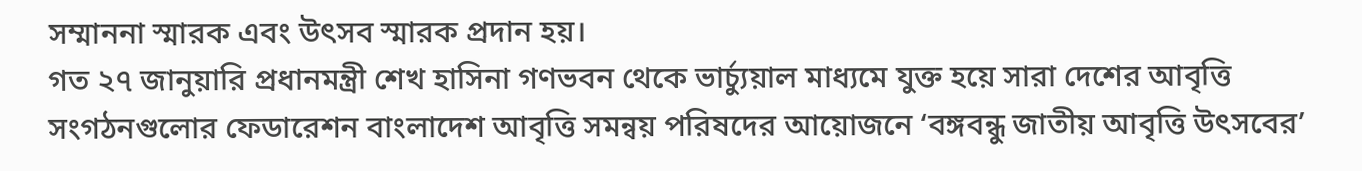সম্মাননা স্মারক এবং উৎসব স্মারক প্রদান হয়।
গত ২৭ জানুয়ারি প্রধানমন্ত্রী শেখ হাসিনা গণভবন থেকে ভার্চ্যুয়াল মাধ্যমে যুক্ত হয়ে সারা দেশের আবৃত্তি সংগঠনগুলোর ফেডারেশন বাংলাদেশ আবৃত্তি সমন্বয় পরিষদের আয়োজনে ‘বঙ্গবন্ধু জাতীয় আবৃত্তি উৎসবের’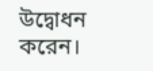উদ্বোধন করেন।